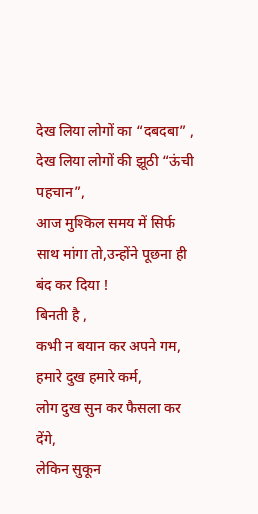देख लिया लोगों का “दबदबा” ,
देख लिया लोगों की झूठी “ऊंची पहचान”,
आज मुश्किल समय में सिर्फ साथ मांगा तो,उन्होंने पूछना ही बंद कर दिया !
बिनती है ,
कभी न बयान कर अपने गम,
हमारे दुख हमारे कर्म,
लोग दुख सुन कर फैसला कर देंगे,
लेकिन सुकून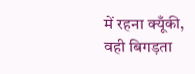में रहना क्यूँकी,
वही बिगड़ता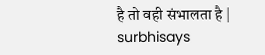है तो वही संभालता है | surbhisays